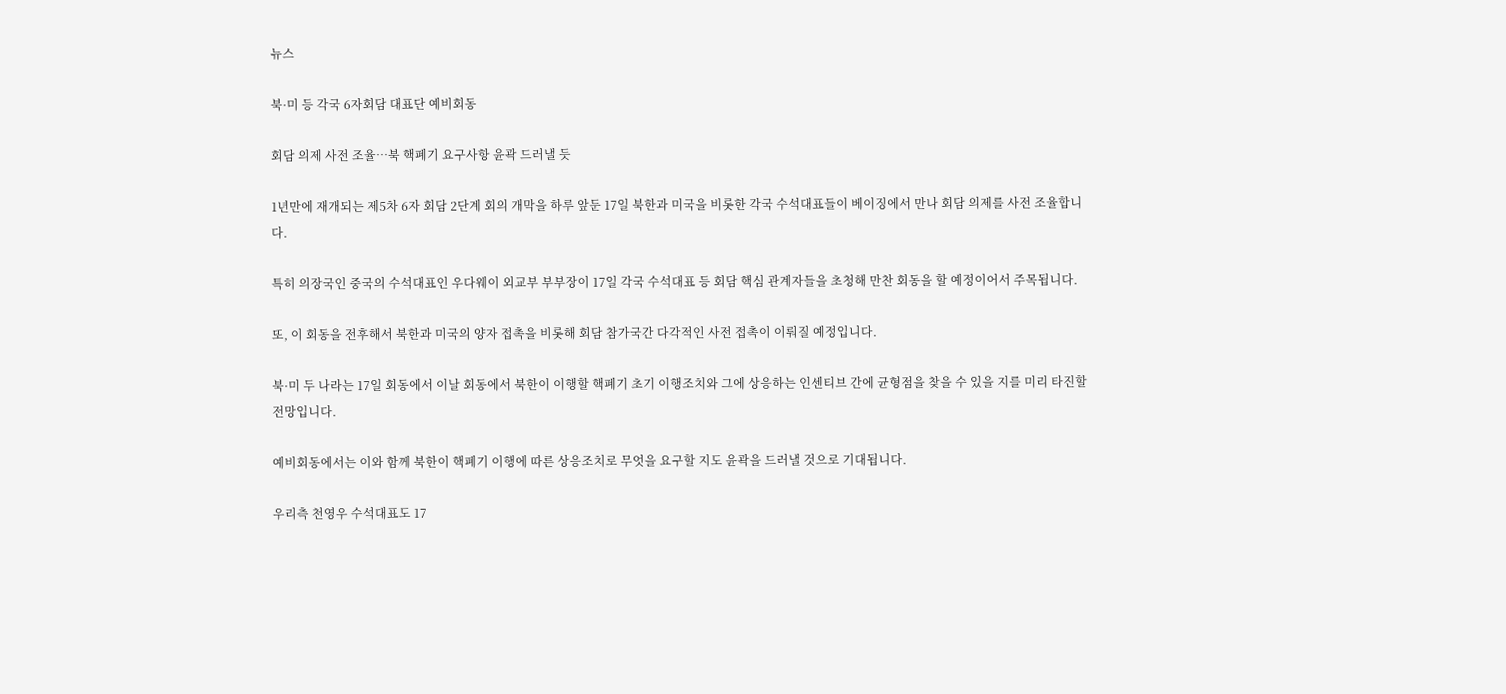뉴스

북·미 등 각국 6자회담 대표단 예비회동

회담 의제 사전 조율…북 핵폐기 요구사항 윤곽 드러낼 듯

1년만에 재개되는 제5차 6자 회담 2단계 회의 개막을 하루 앞둔 17일 북한과 미국을 비롯한 각국 수석대표들이 베이징에서 만나 회담 의제를 사전 조율합니다.

특히 의장국인 중국의 수석대표인 우다웨이 외교부 부부장이 17일 각국 수석대표 등 회담 핵심 관계자들을 초청해 만찬 회동을 할 예정이어서 주목됩니다.

또, 이 회동을 전후해서 북한과 미국의 양자 접촉을 비롯해 회담 참가국간 다각적인 사전 접촉이 이뤄질 예정입니다.

북·미 두 나라는 17일 회동에서 이날 회동에서 북한이 이행할 핵폐기 초기 이행조치와 그에 상응하는 인센티브 간에 균형점을 찾을 수 있을 지를 미리 타진할 전망입니다.

예비회동에서는 이와 함께 북한이 핵폐기 이행에 따른 상응조치로 무엇을 요구할 지도 윤곽을 드러낼 것으로 기대됩니다.

우리측 천영우 수석대표도 17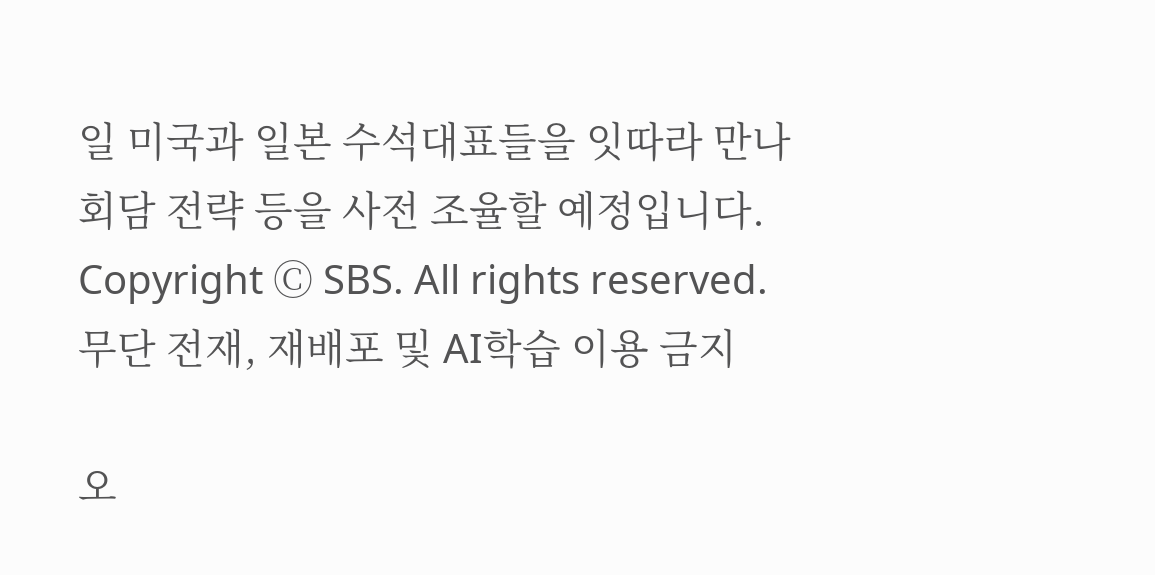일 미국과 일본 수석대표들을 잇따라 만나 회담 전략 등을 사전 조율할 예정입니다.
Copyright Ⓒ SBS. All rights reserved. 무단 전재, 재배포 및 AI학습 이용 금지

오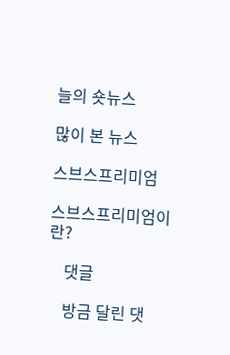늘의 숏뉴스

많이 본 뉴스

스브스프리미엄

스브스프리미엄이란?

    댓글

    방금 달린 댓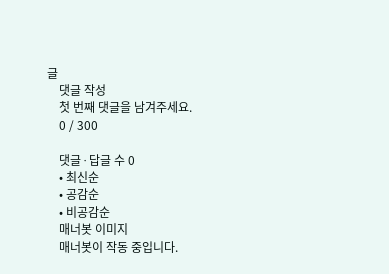글
    댓글 작성
    첫 번째 댓글을 남겨주세요.
    0 / 300

    댓글 ∙ 답글 수 0
    • 최신순
    • 공감순
    • 비공감순
    매너봇 이미지
    매너봇이 작동 중입니다.